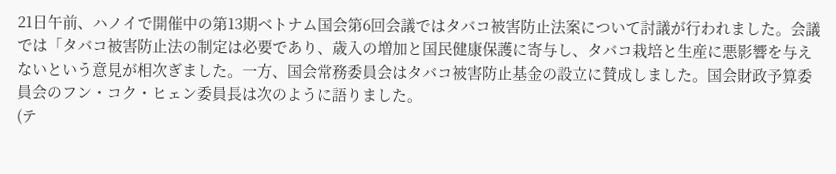21日午前、ハノイで開催中の第13期ベトナム国会第6回会議ではタバコ被害防止法案について討議が行われました。会議では「タバコ被害防止法の制定は必要であり、歳入の増加と国民健康保護に寄与し、タバコ栽培と生産に悪影響を与えないという意見が相次ぎました。一方、国会常務委員会はタバコ被害防止基金の設立に賛成しました。国会財政予算委員会のフン・コク・ヒェン委員長は次のように語りました。
(テ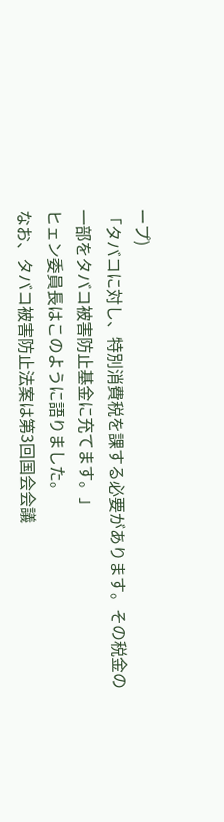ープ)
「タバコに対し、特別消費税を課する必要があります。その税金の一部をタバコ被害防止基金に充てます。」
ヒェン委員長はこのように語りました。
なお、タバコ被害防止法案は第3回国会会議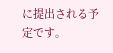に提出される予定です。